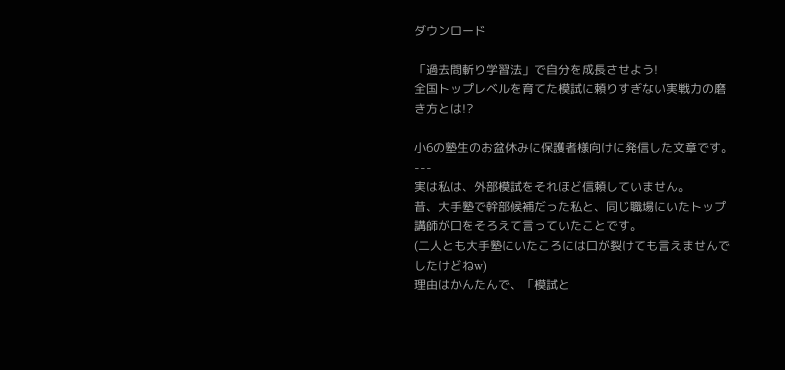ダウンロード

「過去問斬り学習法」で自分を成長させよう!
全国トップレベルを育てた模試に頼りすぎない実戦力の磨き方とは!?

小6の塾生のお盆休みに保護者様向けに発信した文章です。
---
実は私は、外部模試をそれほど信頼していません。
昔、大手塾で幹部候補だった私と、同じ職場にいたトップ講師が口をそろえて言っていたことです。
(二人とも大手塾にいたころには口が裂けても言えませんでしたけどねw)
理由はかんたんで、「模試と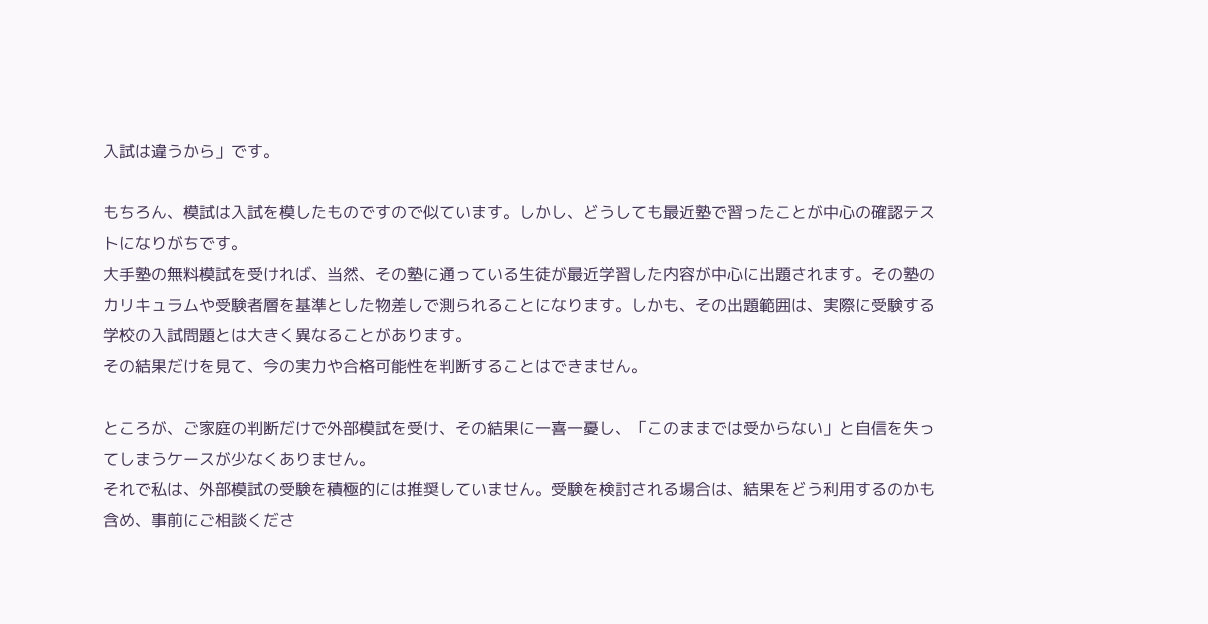入試は違うから」です。

もちろん、模試は入試を模したものですので似ています。しかし、どうしても最近塾で習ったことが中心の確認テストになりがちです。
大手塾の無料模試を受ければ、当然、その塾に通っている生徒が最近学習した内容が中心に出題されます。その塾のカリキュラムや受験者層を基準とした物差しで測られることになります。しかも、その出題範囲は、実際に受験する学校の入試問題とは大きく異なることがあります。
その結果だけを見て、今の実力や合格可能性を判断することはできません。

ところが、ご家庭の判断だけで外部模試を受け、その結果に一喜一憂し、「このままでは受からない」と自信を失ってしまうケースが少なくありません。
それで私は、外部模試の受験を積極的には推奨していません。受験を検討される場合は、結果をどう利用するのかも含め、事前にご相談くださ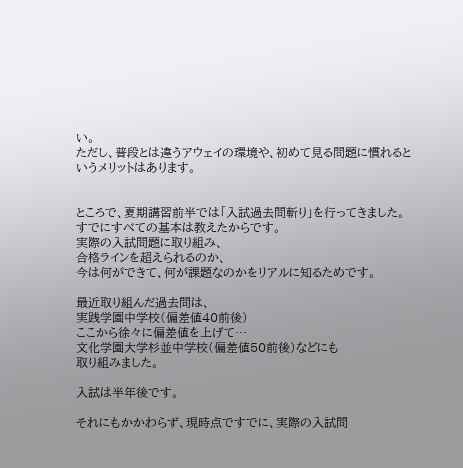い。
ただし、普段とは違うアウェイの環境や、初めて見る問題に慣れるというメリットはあります。


ところで、夏期講習前半では「入試過去問斬り」を行ってきました。
すでにすべての基本は教えたからです。
実際の入試問題に取り組み、
合格ラインを超えられるのか、
今は何ができて、何が課題なのかをリアルに知るためです。

最近取り組んだ過去問は、
実践学園中学校(偏差値40前後)
ここから徐々に偏差値を上げて…
文化学園大学杉並中学校(偏差値50前後)などにも
取り組みました。

入試は半年後です。

それにもかかわらず、現時点ですでに、実際の入試問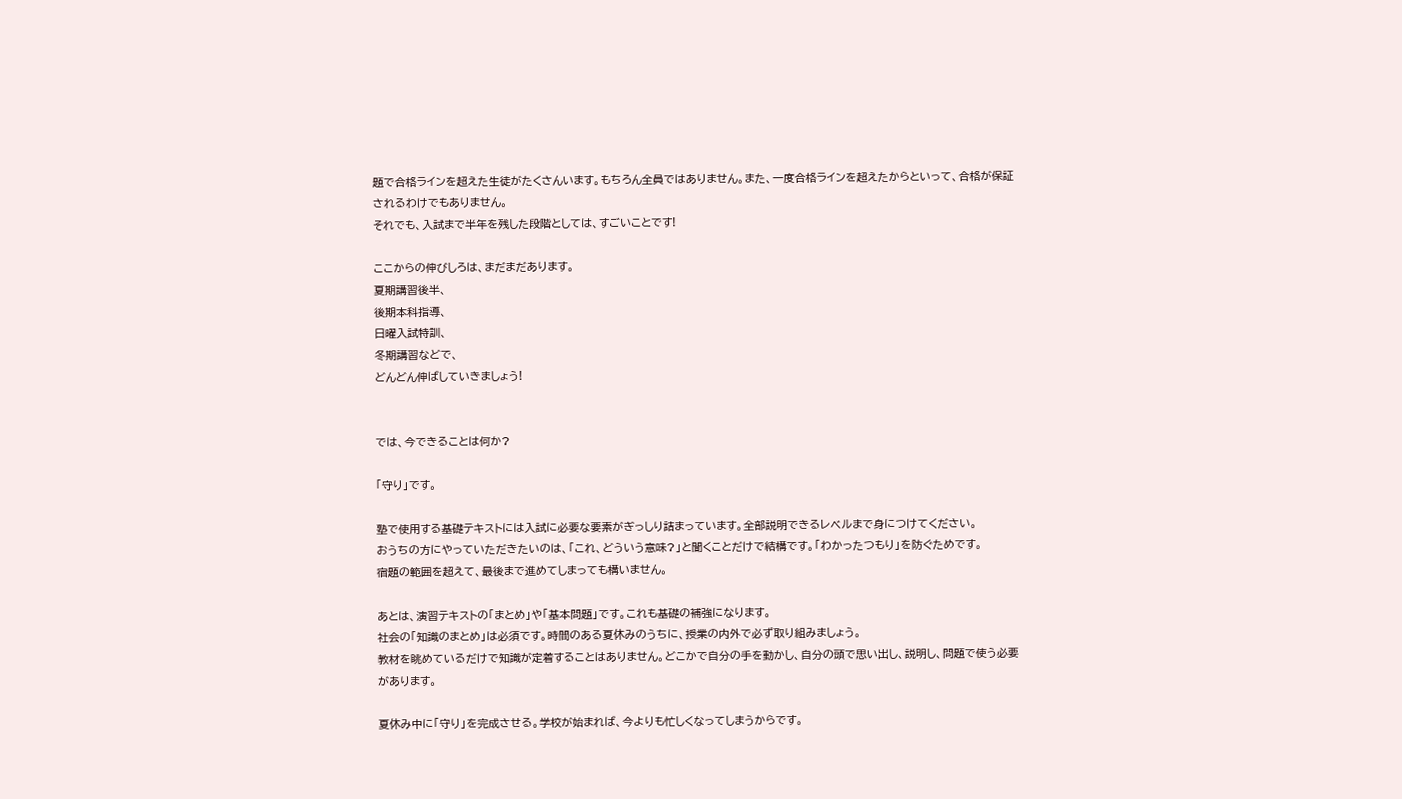題で合格ラインを超えた生徒がたくさんいます。もちろん全員ではありません。また、一度合格ラインを超えたからといって、合格が保証されるわけでもありません。
それでも、入試まで半年を残した段階としては、すごいことです!

ここからの伸びしろは、まだまだあります。
夏期講習後半、
後期本科指導、
日曜入試特訓、
冬期講習などで、
どんどん伸ばしていきましょう!


では、今できることは何か?

「守り」です。

塾で使用する基礎テキストには入試に必要な要素がぎっしり詰まっています。全部説明できるレベルまで身につけてください。
おうちの方にやっていただきたいのは、「これ、どういう意味?」と聞くことだけで結構です。「わかったつもり」を防ぐためです。
宿題の範囲を超えて、最後まで進めてしまっても構いません。

あとは、演習テキストの「まとめ」や「基本問題」です。これも基礎の補強になります。
社会の「知識のまとめ」は必須です。時間のある夏休みのうちに、授業の内外で必ず取り組みましょう。
教材を眺めているだけで知識が定着することはありません。どこかで自分の手を動かし、自分の頭で思い出し、説明し、問題で使う必要があります。

夏休み中に「守り」を完成させる。学校が始まれば、今よりも忙しくなってしまうからです。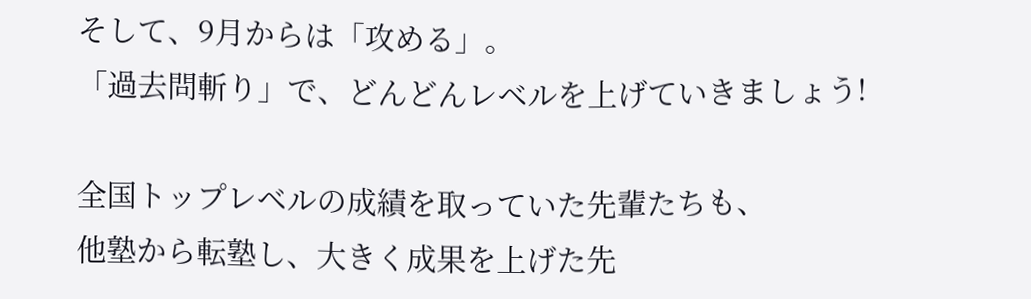そして、9月からは「攻める」。
「過去問斬り」で、どんどんレベルを上げていきましょう!

全国トップレベルの成績を取っていた先輩たちも、
他塾から転塾し、大きく成果を上げた先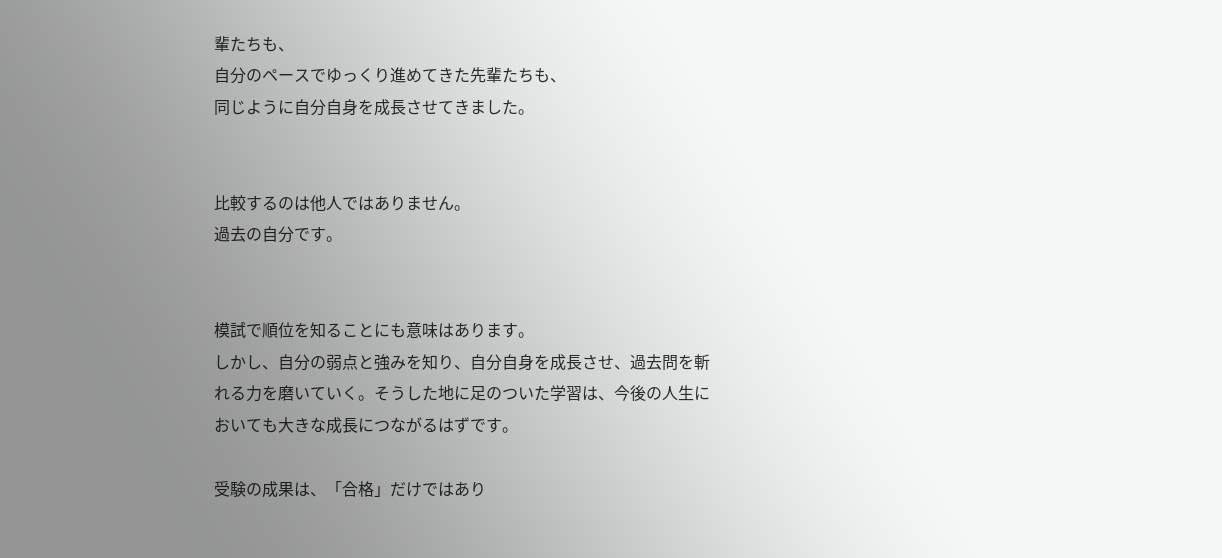輩たちも、
自分のペースでゆっくり進めてきた先輩たちも、
同じように自分自身を成長させてきました。


比較するのは他人ではありません。
過去の自分です。


模試で順位を知ることにも意味はあります。
しかし、自分の弱点と強みを知り、自分自身を成長させ、過去問を斬れる力を磨いていく。そうした地に足のついた学習は、今後の人生においても大きな成長につながるはずです。

受験の成果は、「合格」だけではあり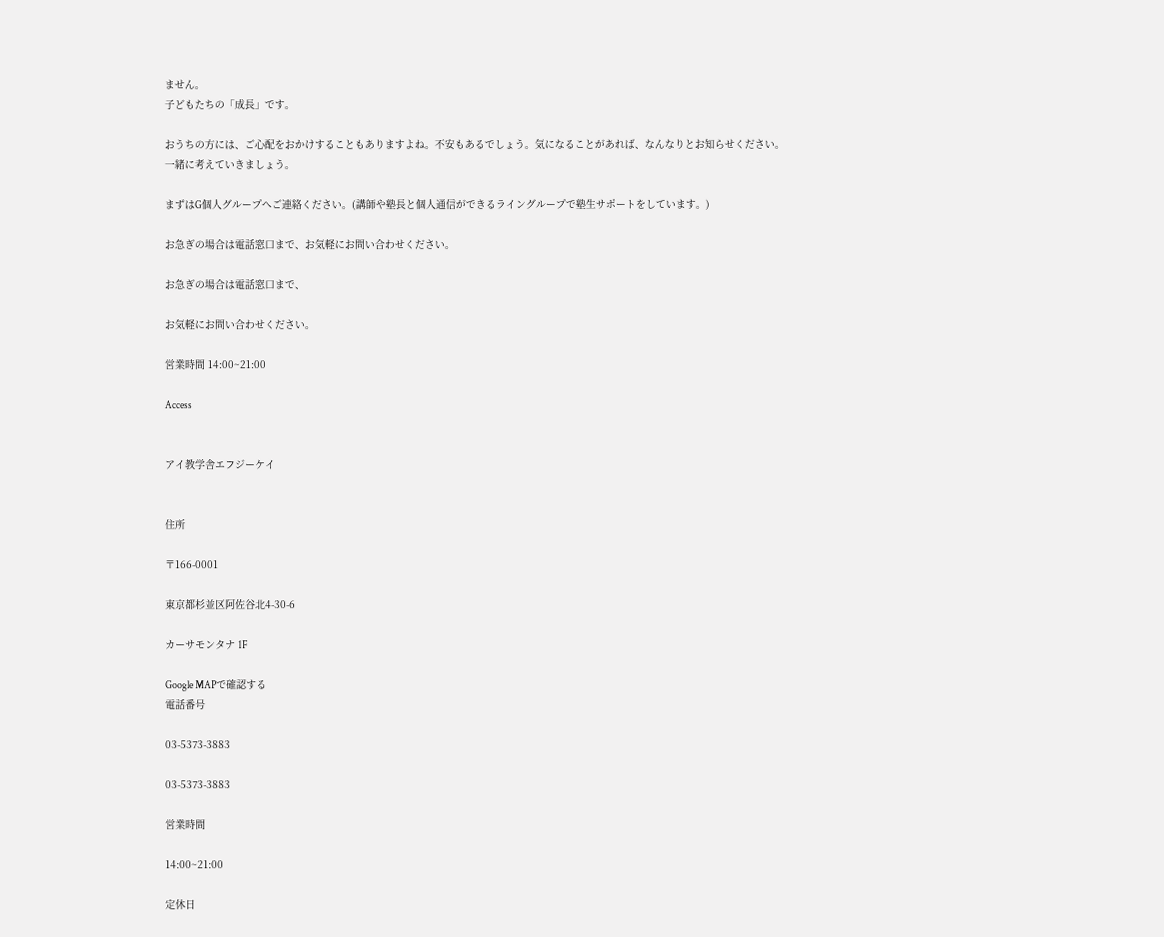ません。
子どもたちの「成長」です。

おうちの方には、ご心配をおかけすることもありますよね。不安もあるでしょう。気になることがあれば、なんなりとお知らせください。
一緒に考えていきましょう。

まずはG個人グループへご連絡ください。(講師や塾長と個人通信ができるライングループで塾生サポートをしています。)

お急ぎの場合は電話窓口まで、お気軽にお問い合わせください。

お急ぎの場合は電話窓口まで、

お気軽にお問い合わせください。

営業時間 14:00~21:00

Access


アイ教学舎エフジーケイ


住所

〒166-0001

東京都杉並区阿佐谷北4-30-6

カーサモンタナ 1F

Google MAPで確認する
電話番号

03-5373-3883

03-5373-3883

営業時間

14:00~21:00

定休日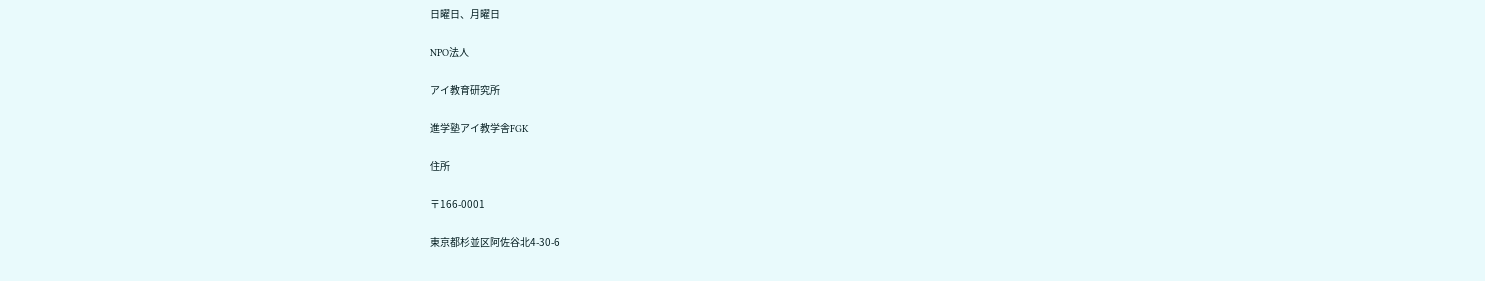日曜日、月曜日

NPO法人

アイ教育研究所

進学塾アイ教学舎FGK

住所

〒166-0001

東京都杉並区阿佐谷北4-30-6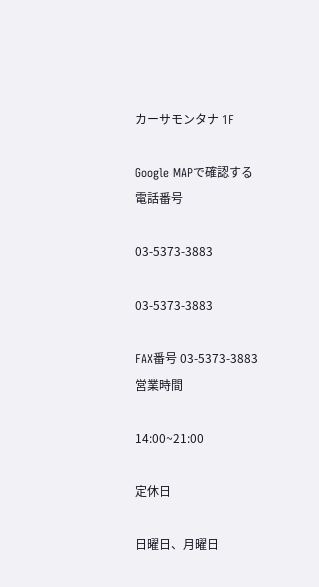カーサモンタナ 1F

Google MAPで確認する
電話番号

03-5373-3883

03-5373-3883

FAX番号 03-5373-3883
営業時間

14:00~21:00

定休日

日曜日、月曜日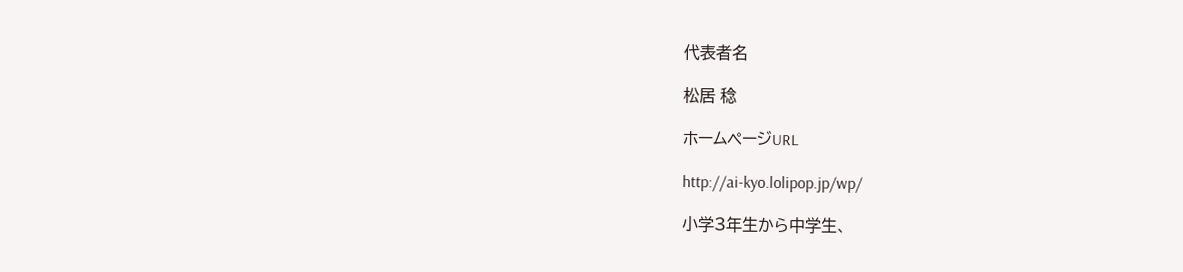代表者名

松居 稔

ホームページURL

http://ai-kyo.lolipop.jp/wp/

小学3年生から中学生、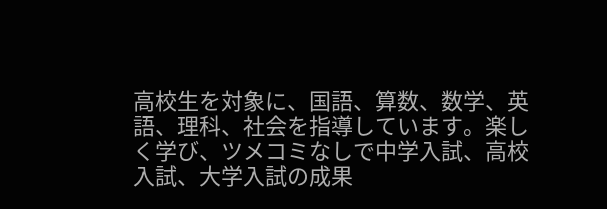高校生を対象に、国語、算数、数学、英語、理科、社会を指導しています。楽しく学び、ツメコミなしで中学入試、高校入試、大学入試の成果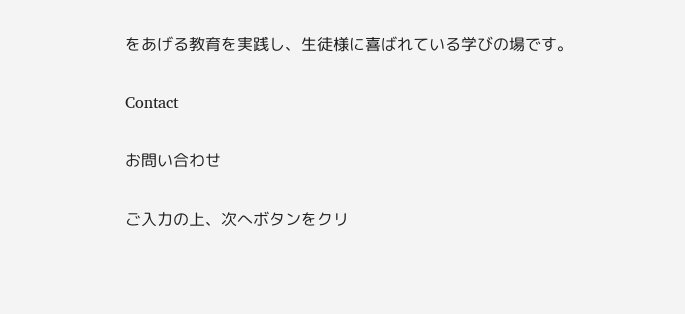をあげる教育を実践し、生徒様に喜ばれている学びの場です。

Contact

お問い合わせ

ご入力の上、次へボタンをクリ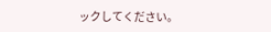ックしてください。